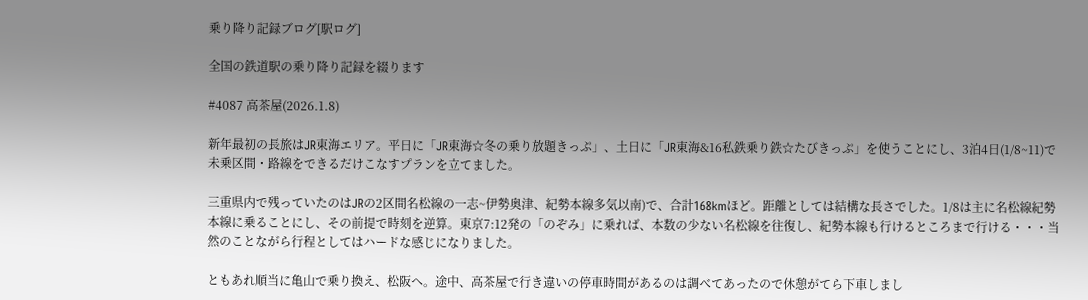乗り降り記録ブログ[駅ログ]

全国の鉄道駅の乗り降り記録を綴ります

#4087 高茶屋(2026.1.8)

新年最初の長旅はJR東海エリア。平日に「JR東海☆冬の乗り放題きっぷ」、土日に「JR東海&16私鉄乗り鉄☆たびきっぷ」を使うことにし、3泊4日(1/8~11)で未乗区間・路線をできるだけこなすプランを立てました。

三重県内で残っていたのはJRの2区間名松線の一志~伊勢奥津、紀勢本線多気以南)で、合計168kmほど。距離としては結構な長さでした。1/8は主に名松線紀勢本線に乗ることにし、その前提で時刻を逆算。東京7:12発の「のぞみ」に乗れば、本数の少ない名松線を往復し、紀勢本線も行けるところまで行ける・・・当然のことながら行程としてはハードな感じになりました。

ともあれ順当に亀山で乗り換え、松阪へ。途中、高茶屋で行き違いの停車時間があるのは調べてあったので休憩がてら下車しまし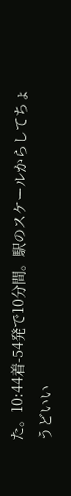た。10:44着-54発で10分間。駅のスケールからしてちょうどいい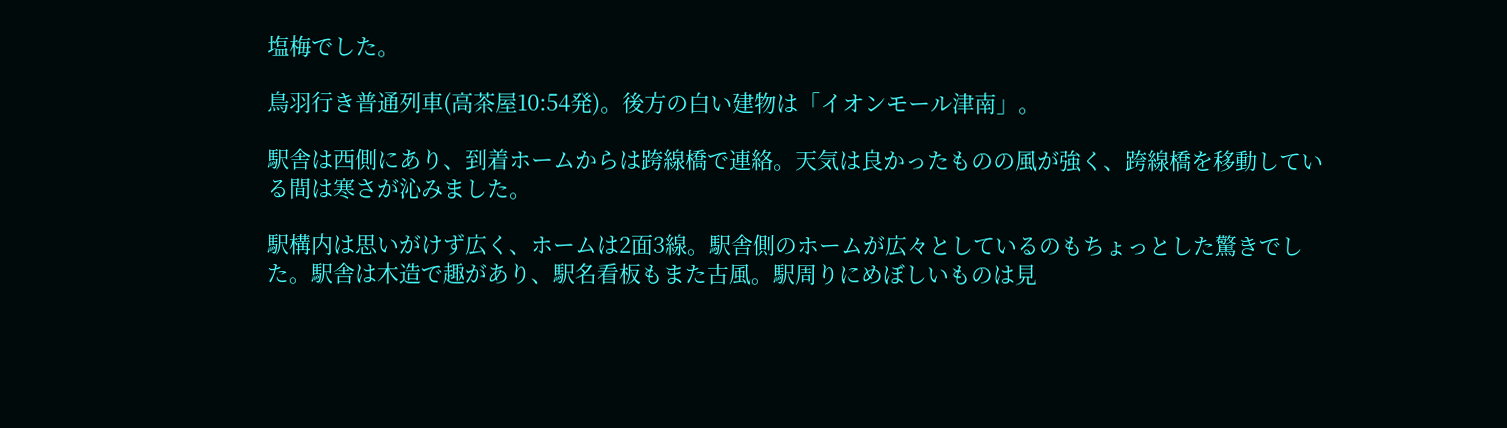塩梅でした。

鳥羽行き普通列車(高茶屋10:54発)。後方の白い建物は「イオンモール津南」。

駅舎は西側にあり、到着ホームからは跨線橋で連絡。天気は良かったものの風が強く、跨線橋を移動している間は寒さが沁みました。

駅構内は思いがけず広く、ホームは2面3線。駅舎側のホームが広々としているのもちょっとした驚きでした。駅舎は木造で趣があり、駅名看板もまた古風。駅周りにめぼしいものは見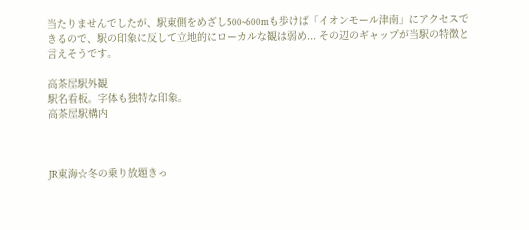当たりませんでしたが、駅東側をめざし500~600mも歩けば「イオンモール津南」にアクセスできるので、駅の印象に反して立地的にローカルな観は弱め... その辺のギャップが当駅の特徴と言えそうです。

高茶屋駅外観
駅名看板。字体も独特な印象。
高茶屋駅構内



JR東海☆冬の乗り放題きっ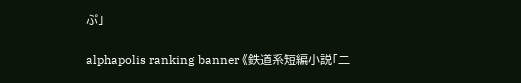ぷ」

alphapolis ranking banner 《鉄道系短編小説「二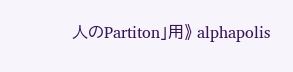人のPartiton」用》 alphapolis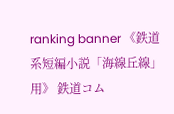ranking banner 《鉄道系短編小説「海線丘線」用》 鉄道コム